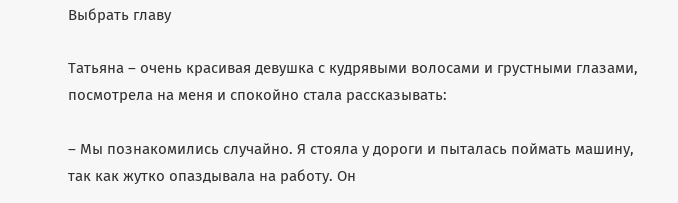Выбрать главу

Татьяна – очень красивая девушка с кудрявыми волосами и грустными глазами, посмотрела на меня и спокойно стала рассказывать:

– Мы познакомились случайно. Я стояла у дороги и пыталась поймать машину, так как жутко опаздывала на работу. Он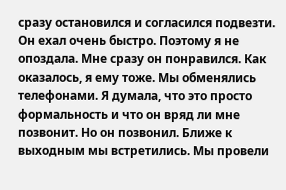сразу остановился и согласился подвезти. Он ехал очень быстро. Поэтому я не опоздала. Мне сразу он понравился. Как оказалось, я ему тоже. Мы обменялись телефонами. Я думала, что это просто формальность и что он вряд ли мне позвонит. Но он позвонил. Ближе к выходным мы встретились. Мы провели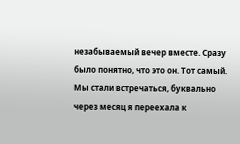незабываемый вечер вместе. Сразу было понятно, что это он. Тот самый. Мы стали встречаться, буквально через месяц я переехала к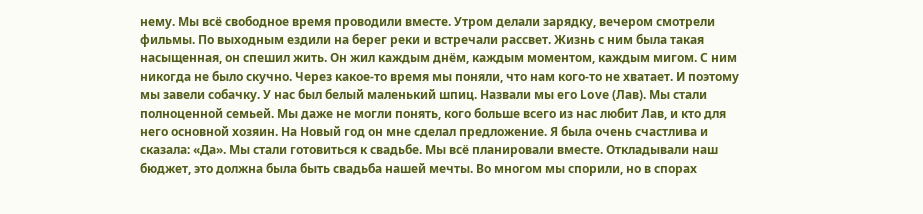нему. Мы всё свободное время проводили вместе. Утром делали зарядку, вечером смотрели фильмы. По выходным ездили на берег реки и встречали рассвет. Жизнь с ним была такая насыщенная, он спешил жить. Он жил каждым днём, каждым моментом, каждым мигом. С ним никогда не было скучно. Через какое-то время мы поняли, что нам кого-то не хватает. И поэтому мы завели собачку. У нас был белый маленький шпиц. Назвали мы его Love (Лав). Мы стали полноценной семьей. Мы даже не могли понять, кого больше всего из нас любит Лав, и кто для него основной хозяин. На Новый год он мне сделал предложение. Я была очень счастлива и сказала: «Да». Мы стали готовиться к свадьбе. Мы всё планировали вместе. Откладывали наш бюджет, это должна была быть свадьба нашей мечты. Во многом мы спорили, но в спорах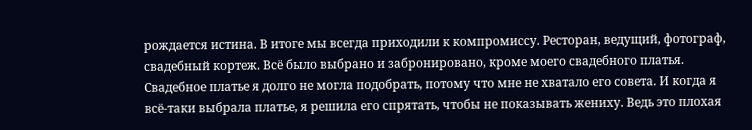рождается истина. В итоге мы всегда приходили к компромиссу. Ресторан, ведущий, фотограф, свадебный кортеж. Всё было выбрано и забронировано, кроме моего свадебного платья. Свадебное платье я долго не могла подобрать, потому что мне не хватало его совета. И когда я всё-таки выбрала платье, я решила его спрятать, чтобы не показывать жениху. Ведь это плохая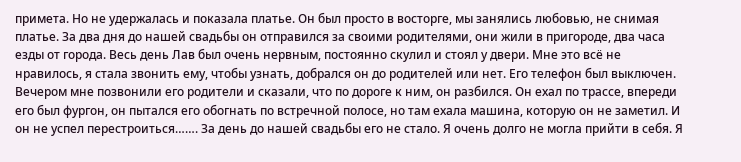примета. Но не удержалась и показала платье. Он был просто в восторге, мы занялись любовью, не снимая платье. За два дня до нашей свадьбы он отправился за своими родителями, они жили в пригороде, два часа езды от города. Весь день Лав был очень нервным, постоянно скулил и стоял у двери. Мне это всё не нравилось, я стала звонить ему, чтобы узнать, добрался он до родителей или нет. Его телефон был выключен. Вечером мне позвонили его родители и сказали, что по дороге к ним, он разбился. Он ехал по трассе, впереди его был фургон, он пытался его обогнать по встречной полосе, но там ехала машина, которую он не заметил. И он не успел перестроиться……. За день до нашей свадьбы его не стало. Я очень долго не могла прийти в себя. Я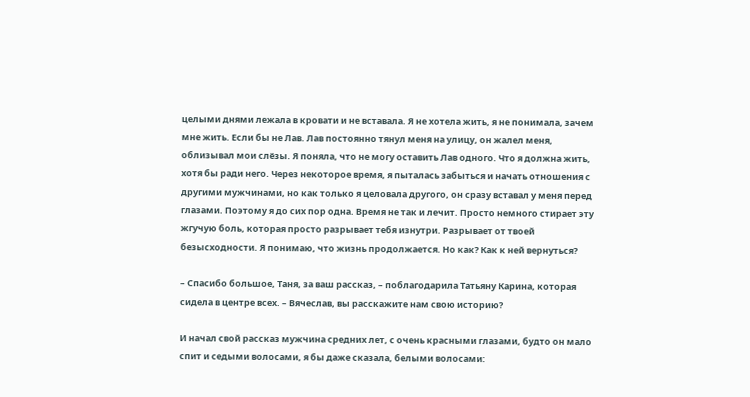целыми днями лежала в кровати и не вставала. Я не хотела жить, я не понимала, зачем мне жить. Если бы не Лав. Лав постоянно тянул меня на улицу, он жалел меня, облизывал мои слёзы. Я поняла, что не могу оставить Лав одного. Что я должна жить, хотя бы ради него. Через некоторое время, я пыталась забыться и начать отношения с другими мужчинами, но как только я целовала другого, он сразу вставал у меня перед глазами. Поэтому я до сих пор одна. Время не так и лечит. Просто немного стирает эту жгучую боль, которая просто разрывает тебя изнутри. Разрывает от твоей безысходности. Я понимаю, что жизнь продолжается. Но как? Как к ней вернуться?

– Спасибо большое, Таня, за ваш рассказ, – поблагодарила Татьяну Карина, которая сидела в центре всех. – Вячеслав, вы расскажите нам свою историю?

И начал свой рассказ мужчина средних лет, с очень красными глазами, будто он мало спит и седыми волосами, я бы даже сказала, белыми волосами: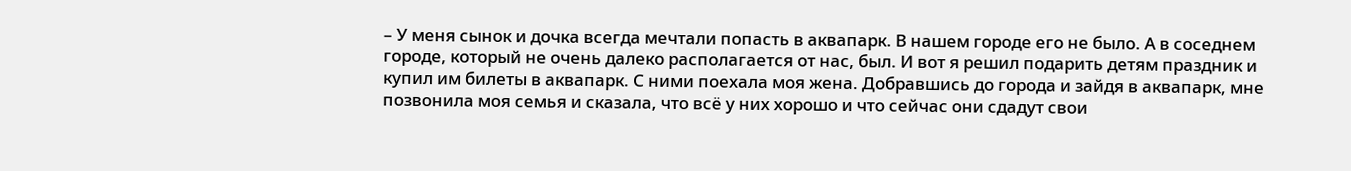– У меня сынок и дочка всегда мечтали попасть в аквапарк. В нашем городе его не было. А в соседнем городе, который не очень далеко располагается от нас, был. И вот я решил подарить детям праздник и купил им билеты в аквапарк. С ними поехала моя жена. Добравшись до города и зайдя в аквапарк, мне позвонила моя семья и сказала, что всё у них хорошо и что сейчас они сдадут свои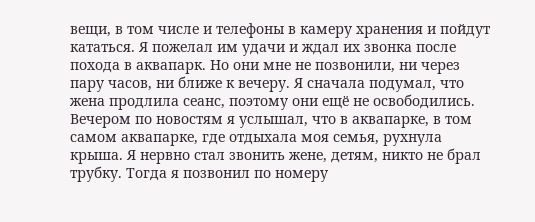вещи, в том числе и телефоны в камеру хранения и пойдут кататься. Я пожелал им удачи и ждал их звонка после похода в аквапарк. Но они мне не позвонили, ни через пару часов, ни ближе к вечеру. Я сначала подумал, что жена продлила сеанс, поэтому они ещё не освободились. Вечером по новостям я услышал, что в аквапарке, в том самом аквапарке, где отдыхала моя семья, рухнула крыша. Я нервно стал звонить жене, детям, никто не брал трубку. Тогда я позвонил по номеру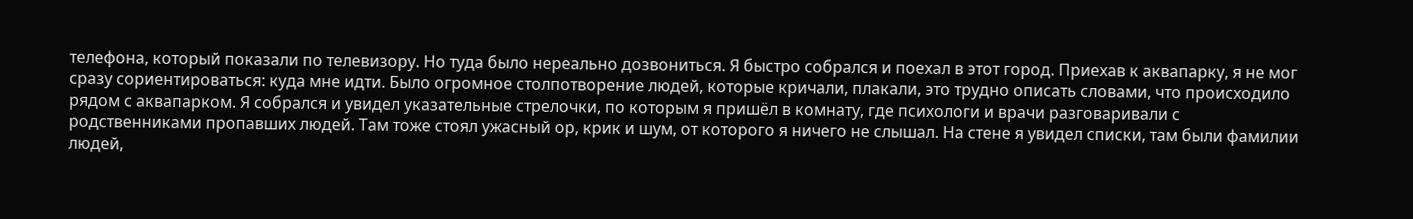телефона, который показали по телевизору. Но туда было нереально дозвониться. Я быстро собрался и поехал в этот город. Приехав к аквапарку, я не мог сразу сориентироваться: куда мне идти. Было огромное столпотворение людей, которые кричали, плакали, это трудно описать словами, что происходило рядом с аквапарком. Я собрался и увидел указательные стрелочки, по которым я пришёл в комнату, где психологи и врачи разговаривали с родственниками пропавших людей. Там тоже стоял ужасный ор, крик и шум, от которого я ничего не слышал. На стене я увидел списки, там были фамилии людей,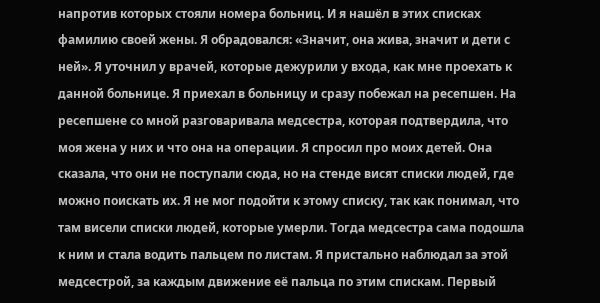напротив которых стояли номера больниц. И я нашёл в этих списках фамилию своей жены. Я обрадовался: «Значит, она жива, значит и дети с ней». Я уточнил у врачей, которые дежурили у входа, как мне проехать к данной больнице. Я приехал в больницу и сразу побежал на ресепшен. На ресепшене со мной разговаривала медсестра, которая подтвердила, что моя жена у них и что она на операции. Я спросил про моих детей. Она сказала, что они не поступали сюда, но на стенде висят списки людей, где можно поискать их. Я не мог подойти к этому списку, так как понимал, что там висели списки людей, которые умерли. Тогда медсестра сама подошла к ним и стала водить пальцем по листам. Я пристально наблюдал за этой медсестрой, за каждым движение её пальца по этим спискам. Первый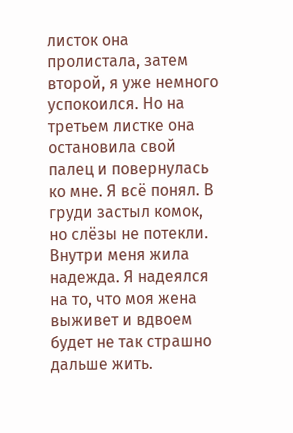листок она пролистала, затем второй, я уже немного успокоился. Но на третьем листке она остановила свой палец и повернулась ко мне. Я всё понял. В груди застыл комок, но слёзы не потекли. Внутри меня жила надежда. Я надеялся на то, что моя жена выживет и вдвоем будет не так страшно дальше жить.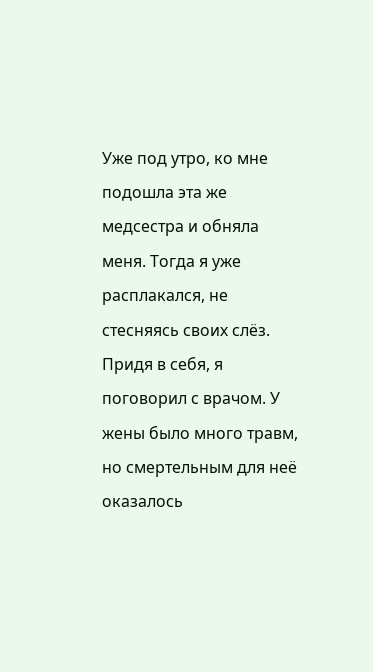Уже под утро, ко мне подошла эта же медсестра и обняла меня. Тогда я уже расплакался, не стесняясь своих слёз. Придя в себя, я поговорил с врачом. У жены было много травм, но смертельным для неё оказалось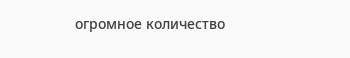огромное количество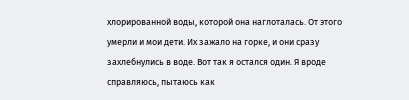хлорированной воды, которой она наглоталась. От этого умерли и мои дети. Их зажало на горке, и они сразу захлебнулись в воде. Вот так я остался один. Я вроде справляюсь, пытаюсь как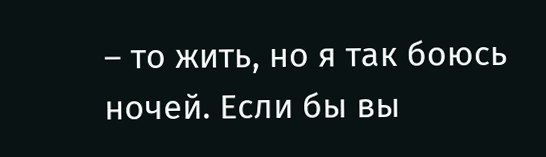– то жить, но я так боюсь ночей. Если бы вы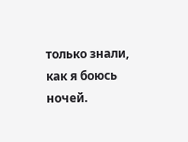только знали, как я боюсь ночей.